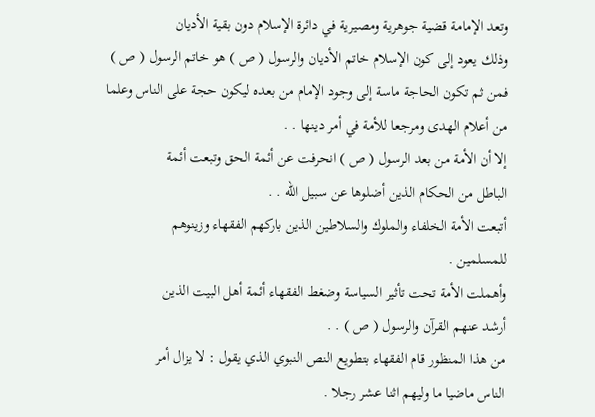وتعد الإمامة قضية جوهرية ومصيرية في دائرة الإسلام دون بقية الأديان
وذلك يعود إلى كون الإسلام خاتم الأديان والرسول ( ص ) هو خاتم الرسول ( ص )
فمن ثم تكون الحاجة ماسة إلى وجود الإمام من بعده ليكون حجة على الناس وعلما
من أعلام الهدى ومرجعا للأمة في أمر دينها . .
إلا أن الأمة من بعد الرسول ( ص ) انحرفت عن أئمة الحق وتبعت أئمة
الباطل من الحكام الذين أضلوها عن سبيل الله . .
أتبعت الأمة الخلفاء والملوك والسلاطين الذين باركهم الفقهاء وزينوهم
للمسلمين .
وأهملت الأمة تحت تأثير السياسة وضغط الفقهاء أئمة أهل البيت الذين
أرشد عنهم القرآن والرسول ( ص ) . .
من هذا المنظور قام الفقهاء بتطويع النص النبوي الذي يقول : لا يزال أمر
الناس ماضيا ما وليهم اثنا عشر رجلا .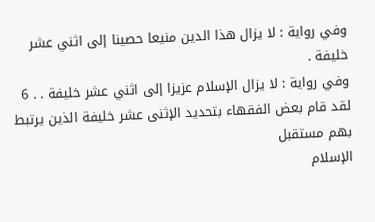وفي رواية : لا يزال هذا الدين منيعا حصينا إلى اثني عشر خليفة .
وفي رواية : لا يزال الإسلام عزيزا إلى اثني عشر خليفة . . 6
لقد قام بعض الفقهاء بتحديد الإثنى عشر خليفة الذين يرتبط بهم مستقبل
الإسلام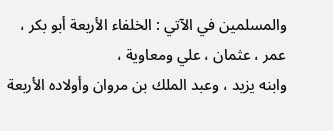والمسلمين في الآتي : الخلفاء الأربعة أبو بكر ، عمر ، عثمان ، علي ومعاوية ،
وابنه يزيد ، وعبد الملك بن مروان وأولاده الأربعة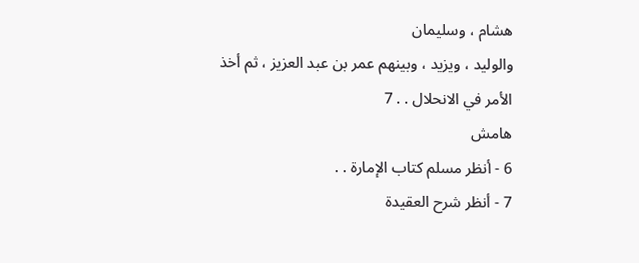هشام ، وسليمان
والوليد ، ويزيد ، وبينهم عمر بن عبد العزيز ، ثم أخذ الأمر في الانحلال . . 7
هامش
6 - أنظر مسلم كتاب الإمارة . .
7 - أنظر شرح العقيدة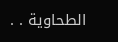الطحاوية . .